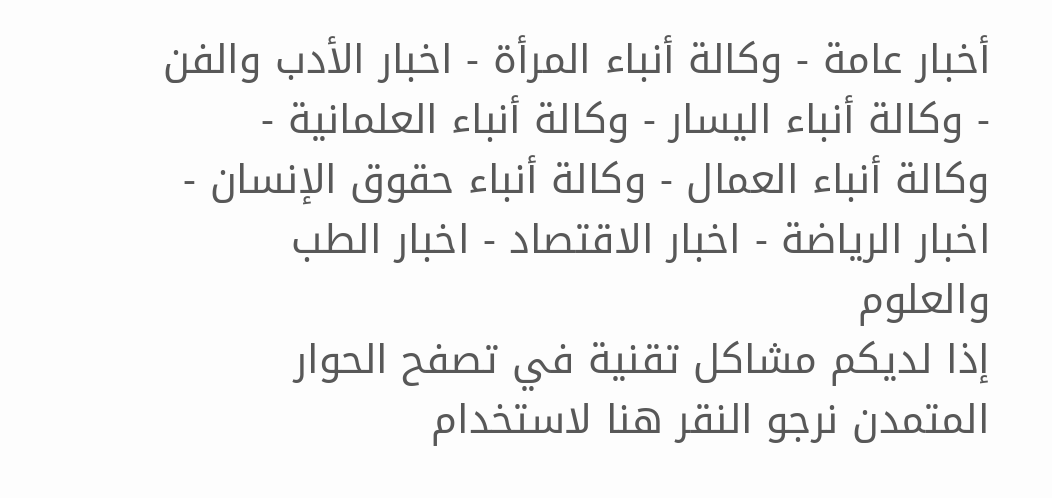أخبار عامة - وكالة أنباء المرأة - اخبار الأدب والفن - وكالة أنباء اليسار - وكالة أنباء العلمانية - وكالة أنباء العمال - وكالة أنباء حقوق الإنسان - اخبار الرياضة - اخبار الاقتصاد - اخبار الطب والعلوم
إذا لديكم مشاكل تقنية في تصفح الحوار المتمدن نرجو النقر هنا لاستخدام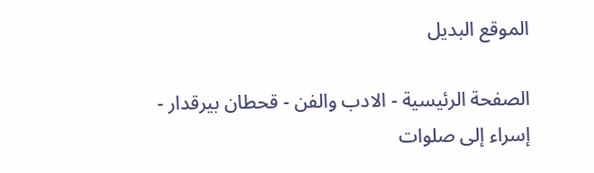الموقع البديل

الصفحة الرئيسية - الادب والفن - قحطان بيرقدار - إسراء إلى صلوات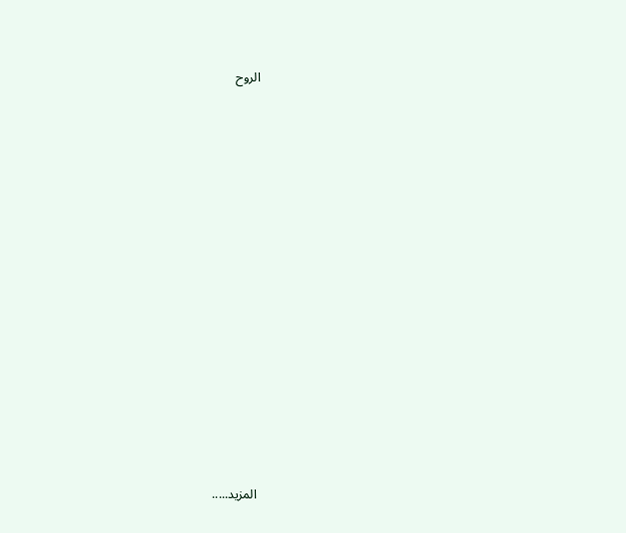الروح














المزيد.....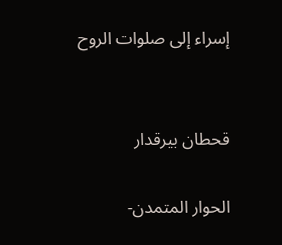إسراء إلى صلوات الروح


قحطان بيرقدار

الحوار المتمدن-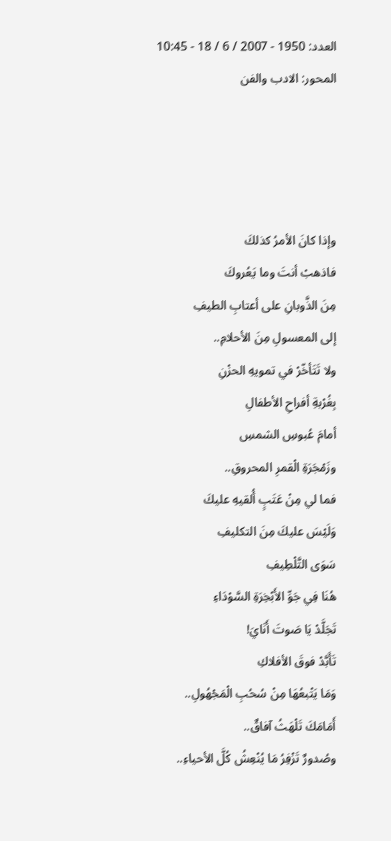العدد: 1950 - 2007 / 6 / 18 - 10:45
المحور: الادب والفن




وإذا كانَ الأمرُ كذلكَ
فاذهبْ أنتَ وما يَعُروكَ
مِنَ الذَّوبانِ على أعتابِ الطيفِ
إلى المعسولِ مِنَ الأحلامِ..
ولا تَتَأخّرْ في تمويهِ الحزْنِ
بِغُرْبةِ أفراحِ الأطفالِ
أمامَ عُبوسِ الشمسِ
وزَمْجَرَةِ الْقمرِ المحروقِ..
فما لي مِنْ عَتَبٍ أُلقيهِ عليكَ
وَلَيْسَ عليكَ مِنَ التكليفِ
سَوَى التَّلْطِيفِ
هُنَا فِي جَوِّ الأَبْخِرَةِ السَّوْدَاءِ
تَجَلَّدْ يَا صَوتَ أَنَايَ!
تَأَبَّدْ فوقَ الأفلاكِ
وَمَا يَتْبعُهَا مِنْ سُحُبِ الْمَجْهُولِ..
أَمَامَكَ تَلْهَثُ آفاقٌ..
وصُدورٌ تَزْفِرُ مَا يُنْعِشُ كُلَّ الأحياءِ..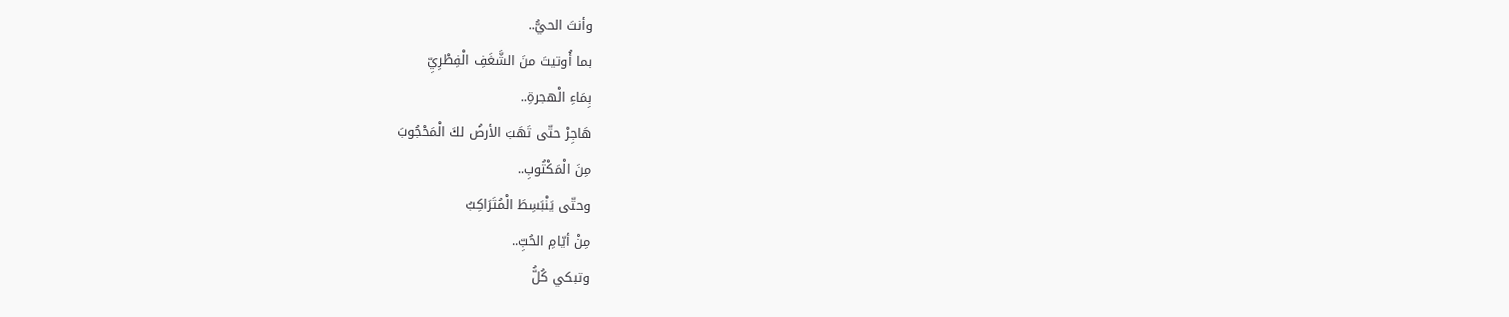وأنتَ الحيُّ..
بما أُوتيتَ منَ الشَّغَفِ الْفِطْرِيِّ
بِمَاءِ الْهجرةِ..
هَاجِرْ حتّى تَهَبَ الأرضُ لكَ الْمَحْجُوبَ
مِنَ الْمَكْتُوبِ..
وحتّى يَنْبَسِطَ الْمُتَرَاكِبُ
مِنْ أيّامِ الحُبِّ..
وتبكي كُلُّ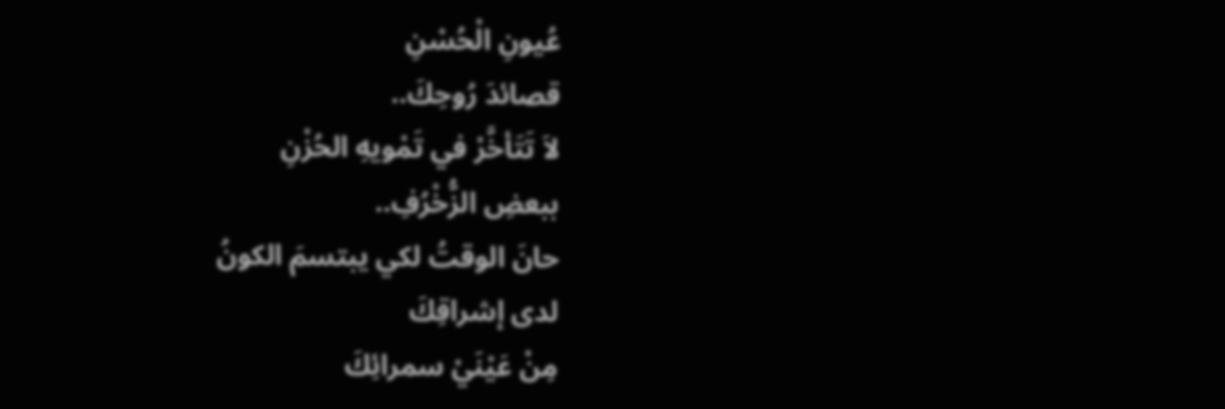عُيونِ الْحُسْنِ
قصائدَ رُوحِكَ..
لاَ تَتَأخَّرْ في تَمْويهِ الحُزْنِ
ببعضِ الزُّخْرُفِ..
حانَ الوقتُ لكي يبتسمَ الكونُ
لدى إشراقِكَ
مِنْ عَيْنَيْ سمرائِكَ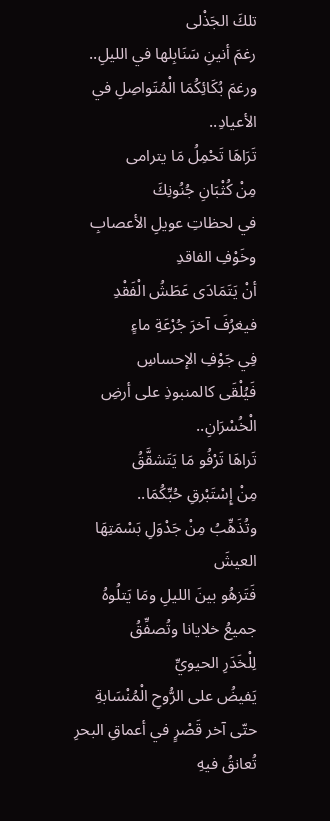تلكَ الجَذْلى
رغمَ أنينِ سَنَابِلها في الليلِ..
ورغمَ بُكَائِكُمَا الْمُتَواصِلِ في الأعيادِ..
تَرَاهَا تَحْمِلُ مَا يترامى
مِنْ كُثْبَانِ جُنُونِكَ
في لحظاتِ عويلِ الأعصابِ
وخَوْفِ الفاقدِ
أنْ يَتَمَادَى عَطَشُ الْفَقْدِ
فيغرُفَ آخرَ جُرْعَةِ ماءٍ
فِي جَوْفِ الإحساسِ
فَيُلْقَى كالمنبوذِ على أرضِ الْخُسْرَانِ..
تَراهَا تَرْفُو مَا يَتَشقَّقُ
مِنْ إِسْتَبْرقِ حُبِّكُمَا..
وتُذَهِّبُ مِنْ جَدْوَلِ بَسْمَتِهَا العيشَ
فَتَزهُو بينَ الليلِ ومَا يَتلُوهُ
جميعُ خلايانا وتُصفِّقُ
لِلْخَدَرِ الحيويِّ
يَفيضُ على الرُّوحِ الْمُنْسَابةِ
حتّى آخر قَصْرٍ في أعماقِ البحرِ
تُعانقُ فيهِ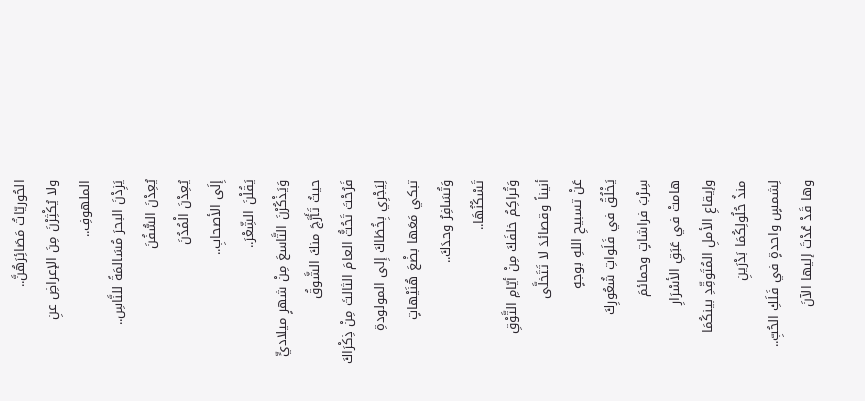الحُوريّاتُ مَصَائِرَهُنَّ..
ولا يُكْثِرْنَ مِنَ الإعراضِ عنِ الملهوفِ..
يَزِدْنَ البحرَ مُسَالمَةً للنَّاسِ..
يُعِدْنَ السُّفُنَ
يُعِدْنَ الْمُدُنَ
إِلَى الأصحابِ..
يَقُلْنَ الشِّعْرَ..
وَيَذْكُرْنَ التَّاسعَ مِنْ شهرٍ ميلاديٍّ
حيثُ تَأَرَّجَ منكَ الشَّوقُ
فَرُحْتَ تَحُثُّ العامَ الثالثَ مِنْ ذِكْرَاكَ
لِيَجْرِي بِخُطَاكَ إِلى المولودةِ
تبكي مَعَها بضْعَ هُنَيْهاتٍ
وَتُسَافِرُ وحدَكَ..
تَسْكُنُهَا..
وَتُراكِمُ خلفَكَ مِنْ أيّامِ التَّوْقِ
أنيناً وقصائدَ لا تَتَخلَّى
عَنْ تسبيحِ اللهِ بوجهٍ
يَخْلُقُ في فَلَواتِ شُعُورِكَ
سِرْبَ فراشاتٍ وحمائمَ
هامتْ في عَبَقِ الأسْرَارِ
وإيقاعِ الأملِ المُتَوقِّدِ بينكُمَا
منذُ حُلُولِكُمَا بَدْرَينِ
لِشمسٍ واحدةٍ في فَلَكِ الحُبِّ..
وها قَدْ عُدْتَ إليها الآنَ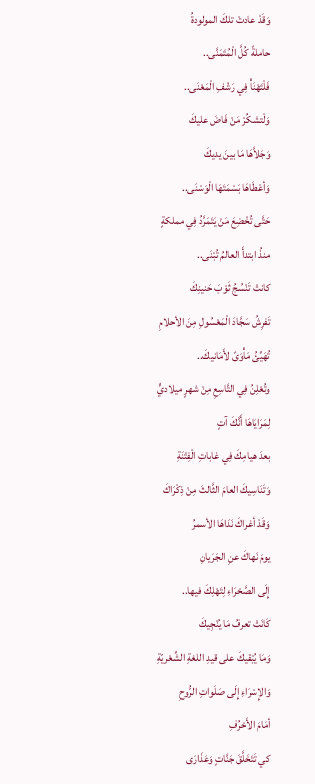وَقَدْ عادتْ تلكَ المولودةُ
حاملةً كُلَّ الْمُتَمَنَّى..
فَلْتَهْنَأْ فِي رَشْفِ الْمَعْنَى..
وَلْتشكُرْ مَنْ فَاضَ عليكَ
وَجَلاَّهَا مَا بينَ يديكَ
وَأعْطَاهَا بَسْمَتَهَا الْوَسْنَى..
حَتَّى تُخْضِعَ مَنْ يَتَمَرَّدُ فِي مملكةٍ
منذُ ابتدأَ العالمُ تُبْنَى..
كانتْ تَنْسُجُ ثَوْبَ حَنينِكَ
تَفرِشُ سَجَّادَ الْمَعْسُولِ مِنَ الأحلامِ
تُهَيِّئُ مَأْوَىً لأَمَانيكَ..
وتُعْلِنُ فِي التَّاسِعِ مِنْ شهرٍ ميلاديٍّ
لِمَرَايَاهَا أَنَّكَ آتٍ
بعدَ هيامِكَ فِي غاباتِ الْفِتْنَةِ
وَتَنَاسِيكَ العامَ الثَّالثَ مِنْ ذِكْرَاكَ
وَقَدْ أغراكَ نَدَاهَا الأسمرُ
يومَ نَهاكَ عنِ الجَرَيانِ
إِلَى الصَّحْرَاءِ لِتَهْلِكَ فيها..
كَانَتْ تعرفُ مَا يُنْجِيكَ
وَمَا يُبْقيكَ على قيدِ اللغةِ الشِّعْريّةِ
وَالإِسْرَاءِ إِلَى صَلَواتِ الرُّوحِ
أمَامَ الأَحْرُفِ
كي تَتَخَلَّقَ جَنَّاتٍ وَعَذَارَى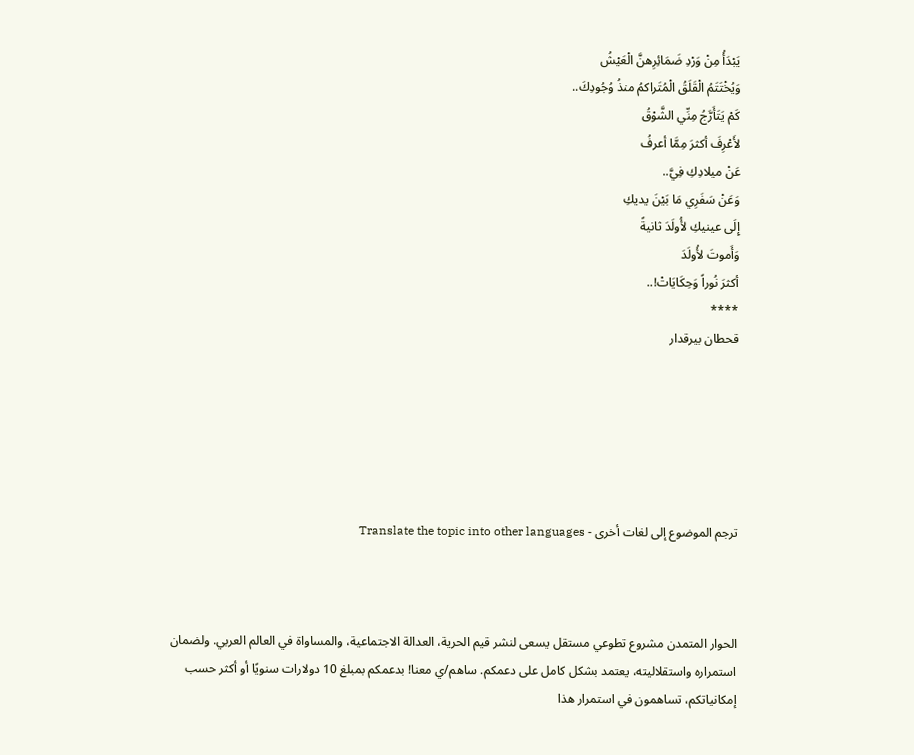يَبْدَأُ مِنْ وَرْدِ ضَمَائِرِهنَّ الْعَيْشُ
وَيُخْتَتَمُ الْقَلَقُ الْمُتَراكمُ منذُ وُجُودِكَ..
كَمْ يَتَأَرَّجُ مِنِّي الشَّوْقُ
لأَعْرِفَ أكثرَ مِمَّا أعرفُ
عَنْ ميلادِكِ فِيَّ..
وَعَنْ سَفَرِي مَا بَيْنَ يديكِ
إِلَى عينيكِ لأُولَدَ ثانيةً
وَأَموتَ لأُولَدَ
أكثرَ نُوراً وَحِكَايَاتْ!..
****
قحطان بيرقدار






ترجم الموضوع إلى لغات أخرى - Translate the topic into other languages



الحوار المتمدن مشروع تطوعي مستقل يسعى لنشر قيم الحرية، العدالة الاجتماعية، والمساواة في العالم العربي. ولضمان استمراره واستقلاليته، يعتمد بشكل كامل على دعمكم. ساهم/ي معنا! بدعمكم بمبلغ 10 دولارات سنويًا أو أكثر حسب إمكانياتكم، تساهمون في استمرار هذا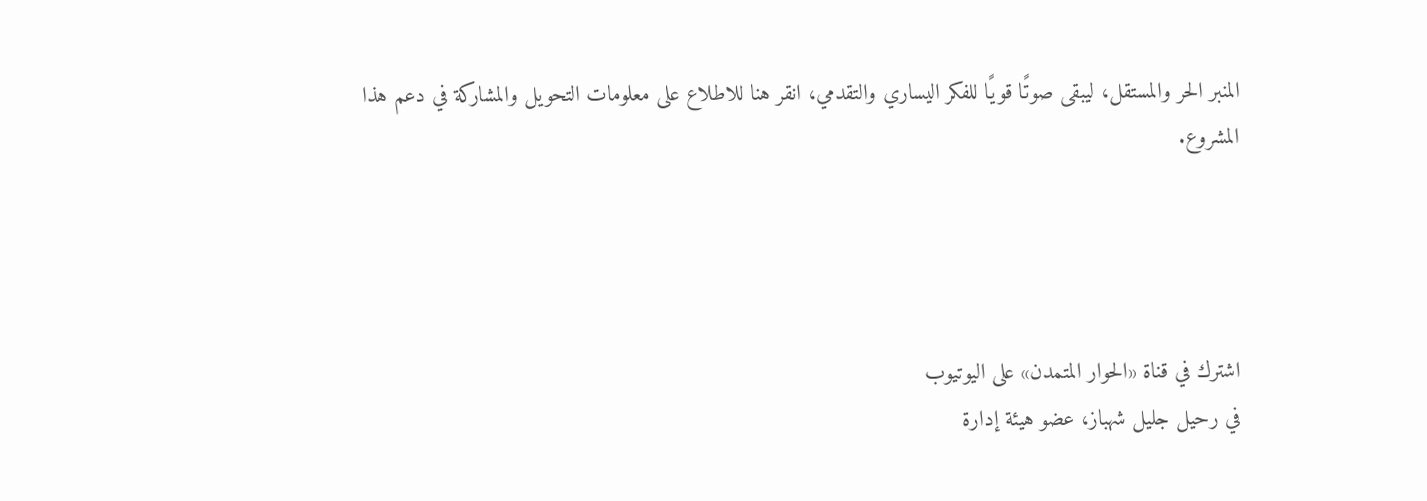المنبر الحر والمستقل، ليبقى صوتًا قويًا للفكر اليساري والتقدمي، انقر هنا للاطلاع على معلومات التحويل والمشاركة في دعم هذا المشروع.




اشترك في قناة «الحوار المتمدن» على اليوتيوب
في رحيل جليل شهباز، عضو هيئة إدارة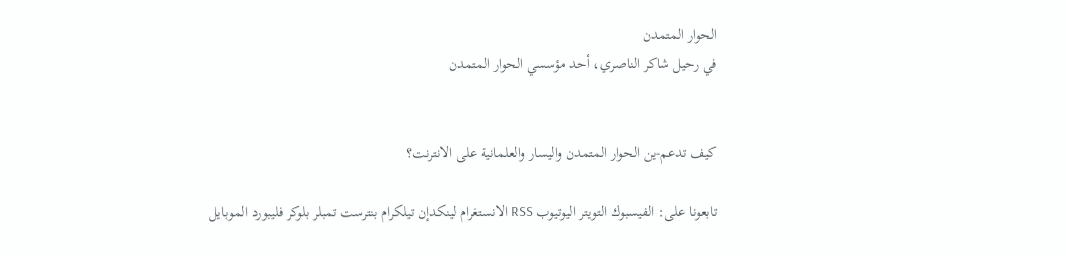الحوار المتمدن
في رحيل شاكر الناصري، أحد مؤسسي الحوار المتمدن


كيف تدعم-ين الحوار المتمدن واليسار والعلمانية على الانترنت؟

تابعونا على: الفيسبوك التويتر اليوتيوب RSS الانستغرام لينكدإن تيلكرام بنترست تمبلر بلوكر فليبورد الموبايل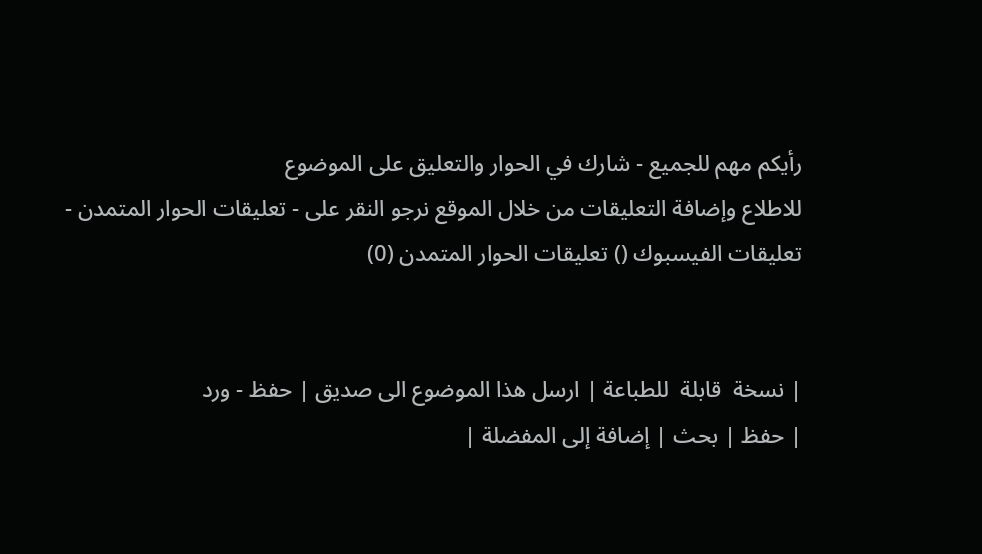رأيكم مهم للجميع - شارك في الحوار والتعليق على الموضوع
للاطلاع وإضافة التعليقات من خلال الموقع نرجو النقر على - تعليقات الحوار المتمدن -
تعليقات الفيسبوك () تعليقات الحوار المتمدن (0)


| نسخة  قابلة  للطباعة | ارسل هذا الموضوع الى صديق | حفظ - ورد
| حفظ | بحث | إضافة إلى المفضلة |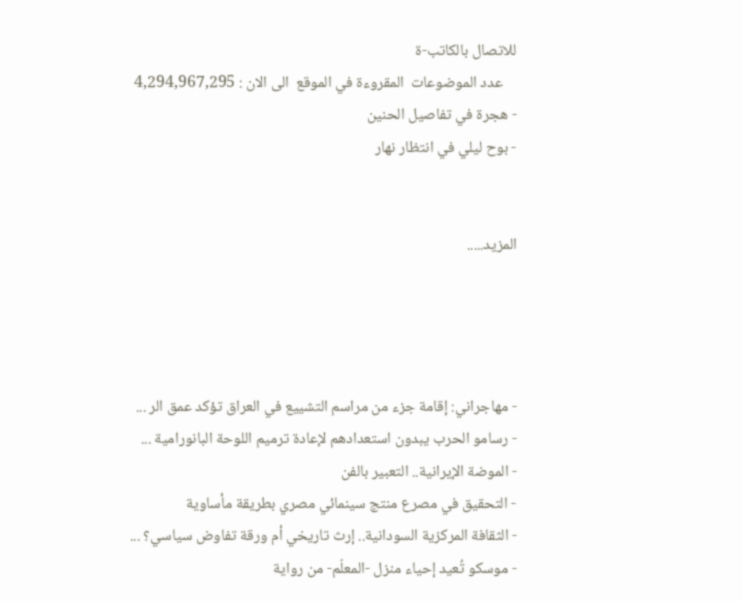للاتصال بالكاتب-ة
    عدد الموضوعات  المقروءة في الموقع  الى الان : 4,294,967,295
- هجرة في تفاصيل الحنين
- بوح ليلي في انتظار نهار


المزيد.....




- مهاجراني: إقامة جزء من مراسم التشييع في العراق تؤكد عمق الر ...
- رسامو الحرب يبدون استعدادهم لإعادة ترميم اللوحة البانورامية ...
- الموضة الإيرانية.. التعبير بالفن
- التحقيق في مصرع منتج سينمائي مصري بطريقة مأساوية
- الثقافة المركزية السودانية.. إرث تاريخي أم ورقة تفاوض سياسي؟ ...
- موسكو تُعيد إحياء منزل -المعلّم- من رواية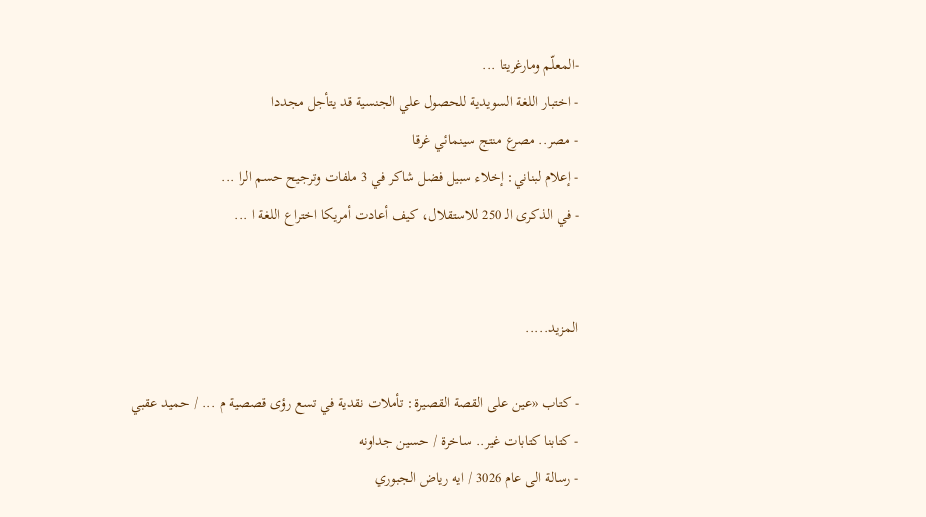-المعلّم ومارغريتا ...
- اختبار اللغة السويدية للحصول علي الجنسية قد يتأجل مجددا
- مصر.. مصرع منتج سينمائي غرقا
- إعلام لبناني: إخلاء سبيل فضل شاكر في 3 ملفات وترجيح حسم الرا ...
- في الذكرى الـ 250 للاستقلال، كيف أعادت أمريكا اختراع اللغة ا ...


المزيد.....

- كتاب «عين على القصة القصيرة: تأملات نقدية في تسع رؤى قصصية م ... / حميد عقبي
- كتابنا كتابات غير.. ساخرة / حسين جداونه
- رسالة الى عام 3026 / ايه رياض الجبوري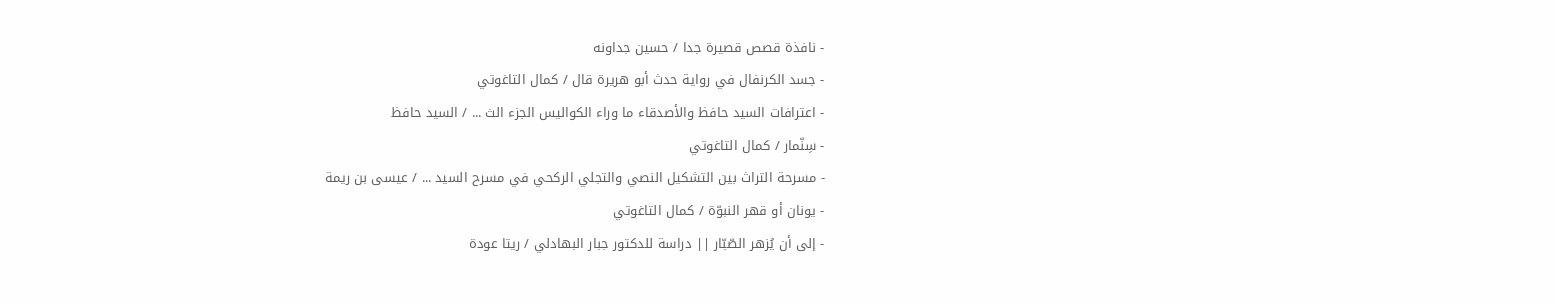- نافذة قصص قصيرة جدا / حسين جداونه
- جسد الكرنفال في رواية حدث أبو هريرة قال / كمال التاغوتي
- اعترافات السيد حافظ والأصدقاء ما وراء الكواليس الجزء الث ... / السيد حافظ
- سِنّمار / كمال التاغوتي
- مسرحة التراث بين التشكيل النصي والتجلي الركحي في مسرح السيد ... / عيسى بن ريمة
- يونان أو قهر النبوّة / كمال التاغوتي
- إلى أن يُزهر الصّبّار || دراسة للدكتور جبار البهادلي / ريتا عودة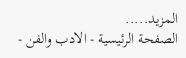المزيد.....
الصفحة الرئيسية - الادب والفن -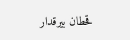قحطان بيرقدار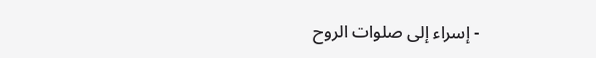- إسراء إلى صلوات الروح